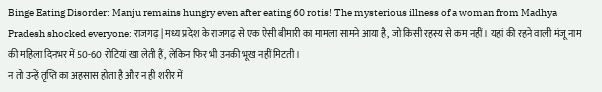Binge Eating Disorder: Manju remains hungry even after eating 60 rotis! The mysterious illness of a woman from Madhya Pradesh shocked everyone: राजगढ़ | मध्य प्रदेश के राजगढ़ से एक ऐसी बीमारी का मामला सामने आया है, जो किसी रहस्य से कम नहीं। यहां की रहने वाली मंजू नाम की महिला दिनभर में 50-60 रोटियां खा लेती हैं, लेकिन फिर भी उनकी भूख नहीं मिटती।
न तो उन्हें तृप्ति का अहसास होता है और न ही शरीर में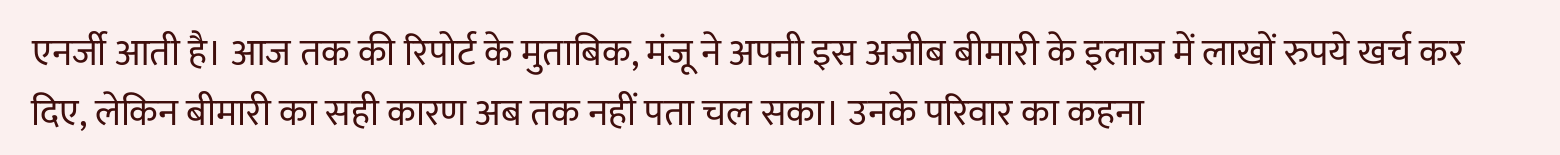एनर्जी आती है। आज तक की रिपोर्ट के मुताबिक, मंजू ने अपनी इस अजीब बीमारी के इलाज में लाखों रुपये खर्च कर दिए, लेकिन बीमारी का सही कारण अब तक नहीं पता चल सका। उनके परिवार का कहना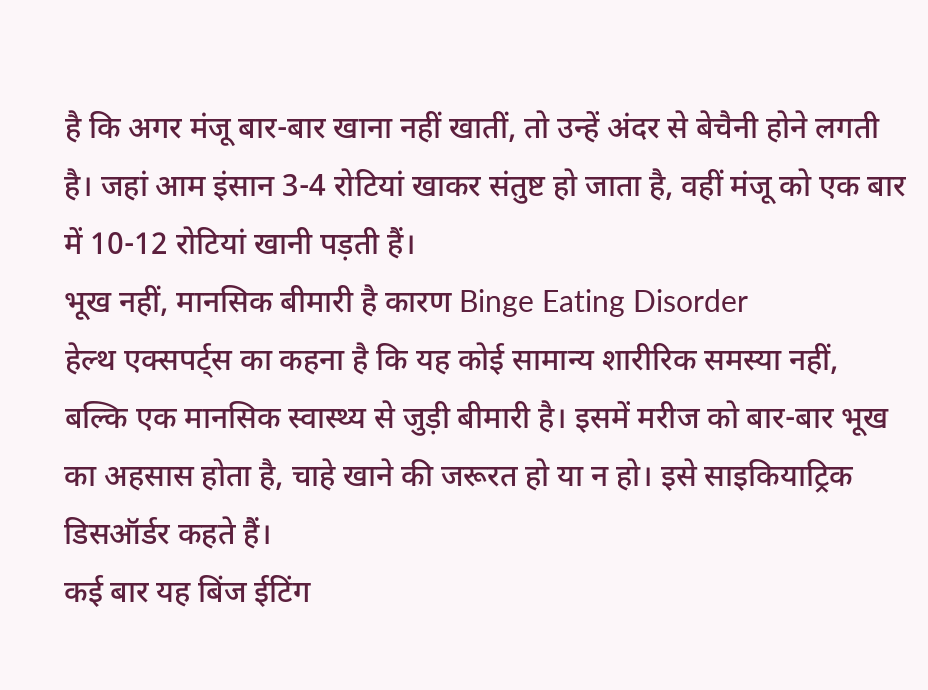है कि अगर मंजू बार-बार खाना नहीं खातीं, तो उन्हें अंदर से बेचैनी होने लगती है। जहां आम इंसान 3-4 रोटियां खाकर संतुष्ट हो जाता है, वहीं मंजू को एक बार में 10-12 रोटियां खानी पड़ती हैं।
भूख नहीं, मानसिक बीमारी है कारण Binge Eating Disorder
हेल्थ एक्सपर्ट्स का कहना है कि यह कोई सामान्य शारीरिक समस्या नहीं, बल्कि एक मानसिक स्वास्थ्य से जुड़ी बीमारी है। इसमें मरीज को बार-बार भूख का अहसास होता है, चाहे खाने की जरूरत हो या न हो। इसे साइकियाट्रिक डिसऑर्डर कहते हैं।
कई बार यह बिंज ईटिंग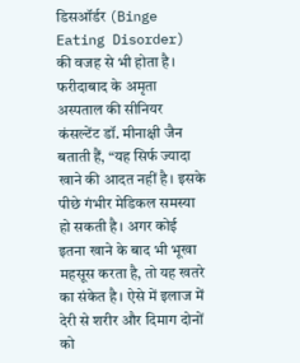डिसऑर्डर (Binge Eating Disorder) की वजह से भी होता है। फरीदाबाद के अमृता अस्पताल की सीनियर कंसल्टेंट डॉ. मीनाक्षी जैन बताती हैं, “यह सिर्फ ज्यादा खाने की आदत नहीं है। इसके पीछे गंभीर मेडिकल समस्या हो सकती है। अगर कोई इतना खाने के बाद भी भूखा महसूस करता है, तो यह खतरे का संकेत है। ऐसे में इलाज में देरी से शरीर और दिमाग दोनों को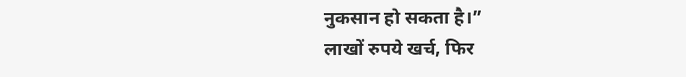नुकसान हो सकता है।”
लाखों रुपये खर्च, फिर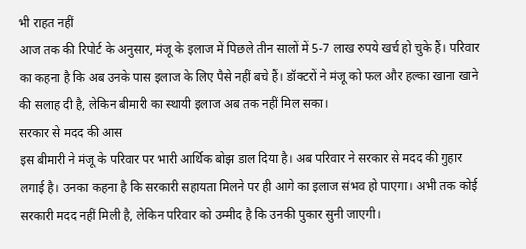भी राहत नहीं
आज तक की रिपोर्ट के अनुसार, मंजू के इलाज में पिछले तीन सालों में 5-7 लाख रुपये खर्च हो चुके हैं। परिवार का कहना है कि अब उनके पास इलाज के लिए पैसे नहीं बचे हैं। डॉक्टरों ने मंजू को फल और हल्का खाना खाने की सलाह दी है, लेकिन बीमारी का स्थायी इलाज अब तक नहीं मिल सका।
सरकार से मदद की आस
इस बीमारी ने मंजू के परिवार पर भारी आर्थिक बोझ डाल दिया है। अब परिवार ने सरकार से मदद की गुहार लगाई है। उनका कहना है कि सरकारी सहायता मिलने पर ही आगे का इलाज संभव हो पाएगा। अभी तक कोई सरकारी मदद नहीं मिली है, लेकिन परिवार को उम्मीद है कि उनकी पुकार सुनी जाएगी।